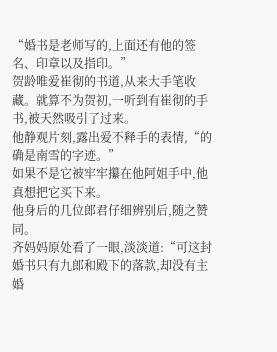“婚书是老师写的,上面还有他的签名、印章以及指印。”
贺龄唯爱崔彻的书道,从来大手笔收藏。就算不为贺初,一听到有崔彻的手书,被天然吸引了过来。
他静观片刻,露出爱不释手的表情,“的确是南雪的字迹。”
如果不是它被牢牢攥在他阿姐手中,他真想把它买下来。
他身后的几位郎君仔细辨别后,随之赞同。
齐妈妈原处看了一眼,淡淡道:“可这封婚书只有九郎和殿下的落款,却没有主婚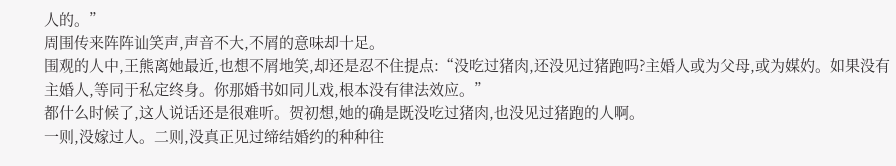人的。”
周围传来阵阵讪笑声,声音不大,不屑的意味却十足。
围观的人中,王熊离她最近,也想不屑地笑,却还是忍不住提点:“没吃过猪肉,还没见过猪跑吗?主婚人或为父母,或为媒妁。如果没有主婚人,等同于私定终身。你那婚书如同儿戏,根本没有律法效应。”
都什么时候了,这人说话还是很难听。贺初想,她的确是既没吃过猪肉,也没见过猪跑的人啊。
一则,没嫁过人。二则,没真正见过缔结婚约的种种往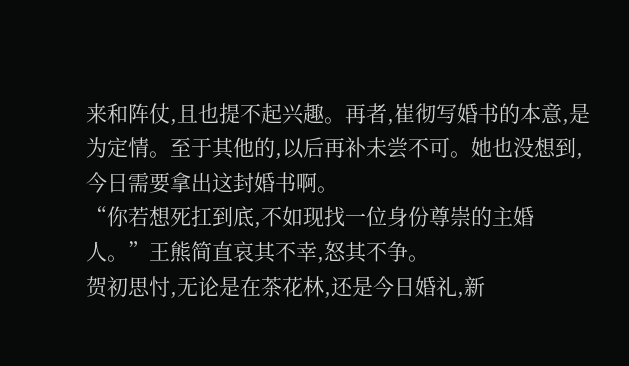来和阵仗,且也提不起兴趣。再者,崔彻写婚书的本意,是为定情。至于其他的,以后再补未尝不可。她也没想到,今日需要拿出这封婚书啊。
“你若想死扛到底,不如现找一位身份尊崇的主婚人。”王熊简直哀其不幸,怒其不争。
贺初思忖,无论是在茶花林,还是今日婚礼,新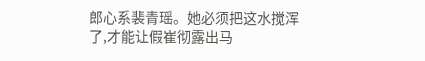郎心系裴青瑶。她必须把这水搅浑了,才能让假崔彻露出马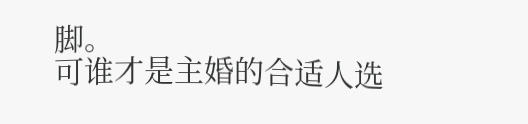脚。
可谁才是主婚的合适人选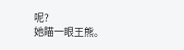呢?
她瞄一眼王熊。